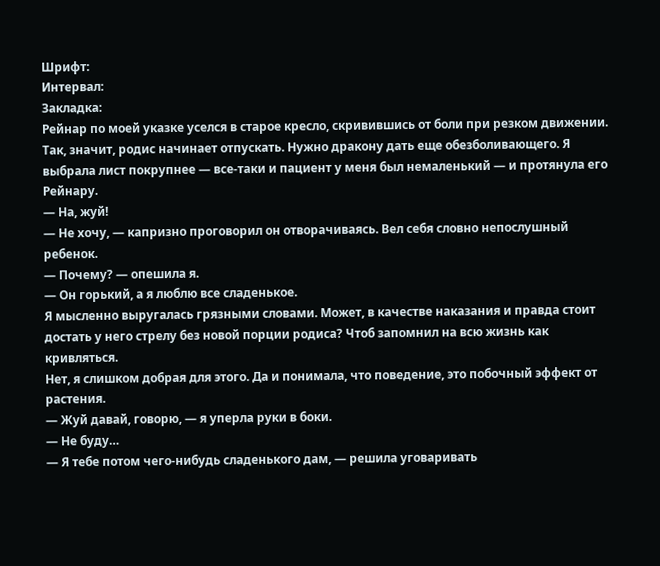Шрифт:
Интервал:
Закладка:
Рейнар по моей указке уселся в старое кресло, скривившись от боли при резком движении. Так, значит, родис начинает отпускать. Нужно дракону дать еще обезболивающего. Я выбрала лист покрупнее — все-таки и пациент у меня был немаленький — и протянула его Рейнару.
— На, жуй!
— Не хочу, — капризно проговорил он отворачиваясь. Вел себя словно непослушный ребенок.
— Почему? — опешила я.
— Он горький, а я люблю все сладенькое.
Я мысленно выругалась грязными словами. Может, в качестве наказания и правда стоит достать у него стрелу без новой порции родиса? Чтоб запомнил на всю жизнь как кривляться.
Нет, я слишком добрая для этого. Да и понимала, что поведение, это побочный эффект от растения.
— Жуй давай, говорю, — я уперла руки в боки.
— Не буду…
— Я тебе потом чего-нибудь сладенького дам, — решила уговаривать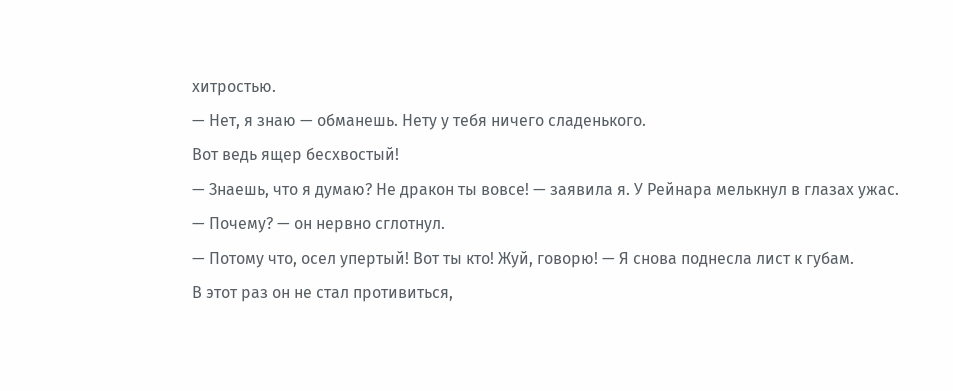хитростью.
— Нет, я знаю — обманешь. Нету у тебя ничего сладенького.
Вот ведь ящер бесхвостый!
— Знаешь, что я думаю? Не дракон ты вовсе! — заявила я. У Рейнара мелькнул в глазах ужас.
— Почему? — он нервно сглотнул.
— Потому что, осел упертый! Вот ты кто! Жуй, говорю! — Я снова поднесла лист к губам.
В этот раз он не стал противиться,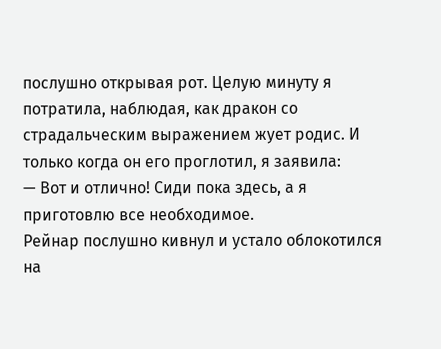послушно открывая рот. Целую минуту я потратила, наблюдая, как дракон со страдальческим выражением жует родис. И только когда он его проглотил, я заявила:
— Вот и отлично! Сиди пока здесь, а я приготовлю все необходимое.
Рейнар послушно кивнул и устало облокотился на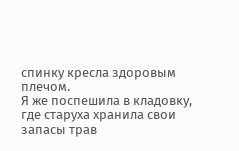спинку кресла здоровым плечом.
Я же поспешила в кладовку, где старуха хранила свои запасы трав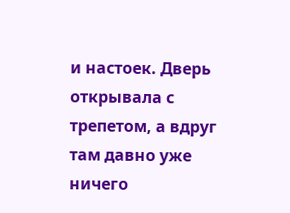и настоек. Дверь открывала с трепетом, а вдруг там давно уже ничего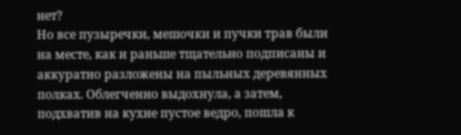нет?
Но все пузыречки, мешочки и пучки трав были на месте, как и раньше тщательно подписаны и аккуратно разложены на пыльных деревянных полках. Облегченно выдохнула, а затем, подхватив на кухне пустое ведро, пошла к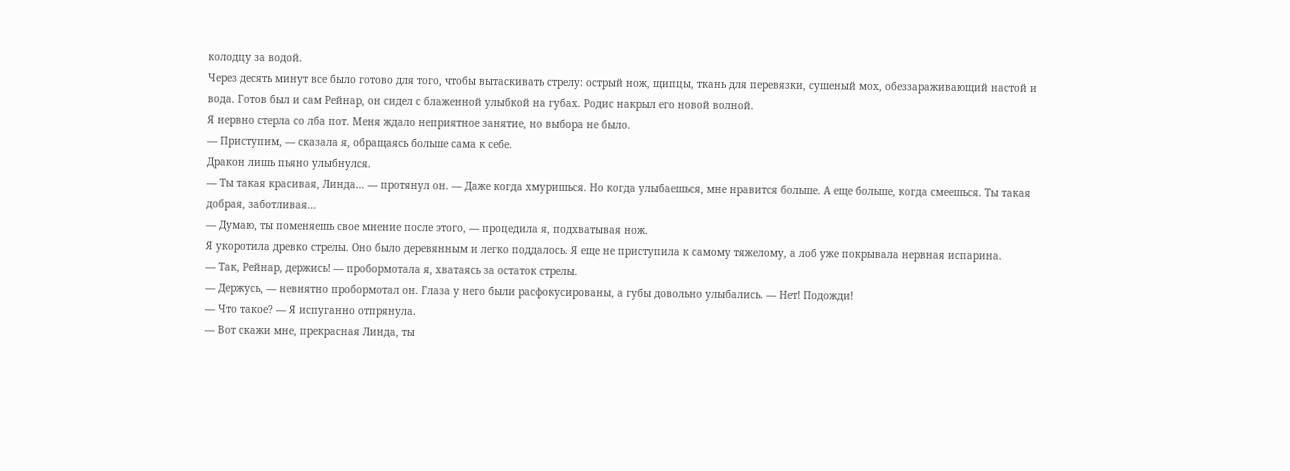колодцу за водой.
Через десять минут все было готово для того, чтобы вытаскивать стрелу: острый нож, щипцы, ткань для перевязки, сушеный мох, обеззараживающий настой и вода. Готов был и сам Рейнар, он сидел с блаженной улыбкой на губах. Родис накрыл его новой волной.
Я нервно стерла со лба пот. Меня ждало неприятное занятие, но выбора не было.
— Приступим, — сказала я, обращаясь больше сама к себе.
Дракон лишь пьяно улыбнулся.
— Ты такая красивая, Линда… — протянул он. — Даже когда хмуришься. Но когда улыбаешься, мне нравится больше. А еще больше, когда смеешься. Ты такая добрая, заботливая…
— Думаю, ты поменяешь свое мнение после этого, — процедила я, подхватывая нож.
Я укоротила древко стрелы. Оно было деревянным и легко поддалось. Я еще не приступила к самому тяжелому, а лоб уже покрывала нервная испарина.
— Так, Рейнар, держись! — пробормотала я, хватаясь за остаток стрелы.
— Держусь, — невнятно пробормотал он. Глаза у него были расфокусированы, а губы довольно улыбались. — Нет! Подожди!
— Что такое? — Я испуганно отпрянула.
— Вот скажи мне, прекрасная Линда, ты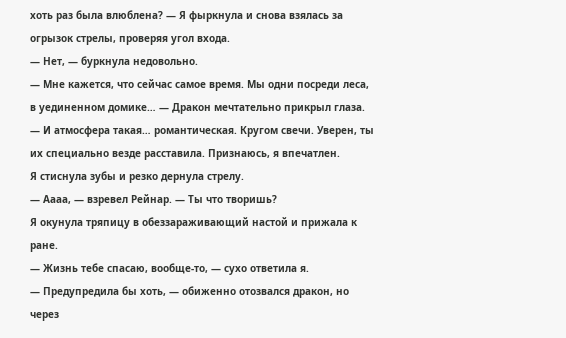хоть раз была влюблена? — Я фыркнула и снова взялась за огрызок стрелы, проверяя угол входа.
— Нет, — буркнула недовольно.
— Мне кажется, что сейчас самое время. Мы одни посреди леса, в уединенном домике… — Дракон мечтательно прикрыл глаза. — И атмосфера такая… романтическая. Кругом свечи. Уверен, ты их специально везде расставила. Признаюсь, я впечатлен.
Я стиснула зубы и резко дернула стрелу.
— Аааа, — взревел Рейнар. — Ты что творишь?
Я окунула тряпицу в обеззараживающий настой и прижала к ране.
— Жизнь тебе спасаю, вообще-то, — сухо ответила я.
— Предупредила бы хоть, — обиженно отозвался дракон, но через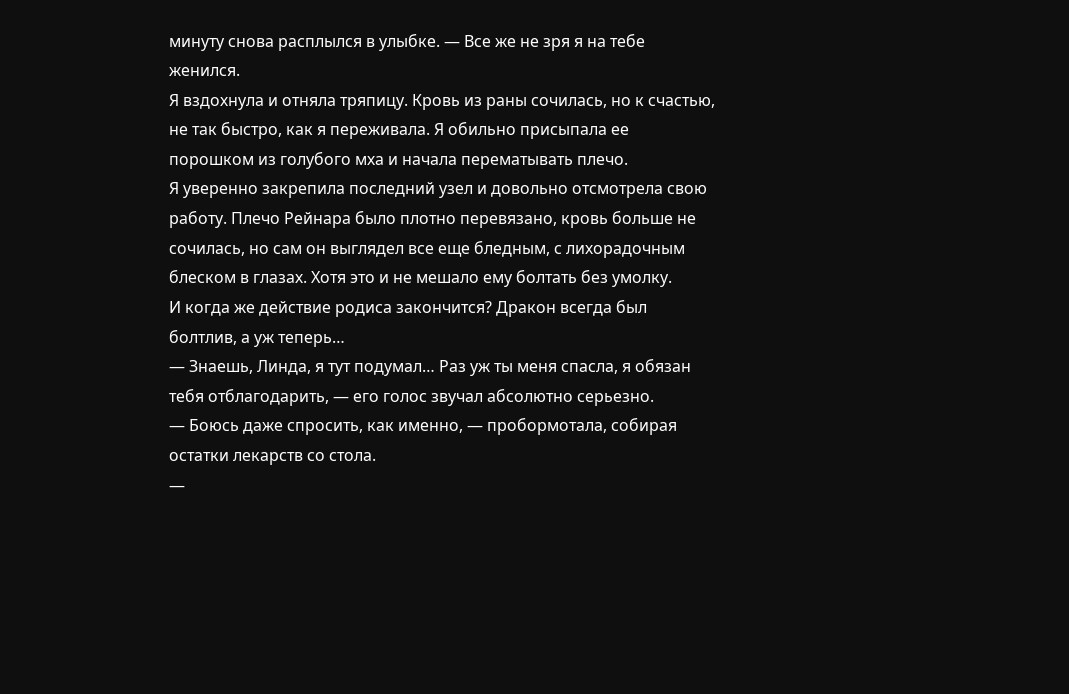минуту снова расплылся в улыбке. — Все же не зря я на тебе женился.
Я вздохнула и отняла тряпицу. Кровь из раны сочилась, но к счастью, не так быстро, как я переживала. Я обильно присыпала ее порошком из голубого мха и начала перематывать плечо.
Я уверенно закрепила последний узел и довольно отсмотрела свою работу. Плечо Рейнара было плотно перевязано, кровь больше не сочилась, но сам он выглядел все еще бледным, с лихорадочным блеском в глазах. Хотя это и не мешало ему болтать без умолку.
И когда же действие родиса закончится? Дракон всегда был болтлив, а уж теперь…
— Знаешь, Линда, я тут подумал… Раз уж ты меня спасла, я обязан тебя отблагодарить, — его голос звучал абсолютно серьезно.
— Боюсь даже спросить, как именно, — пробормотала, собирая остатки лекарств со стола.
—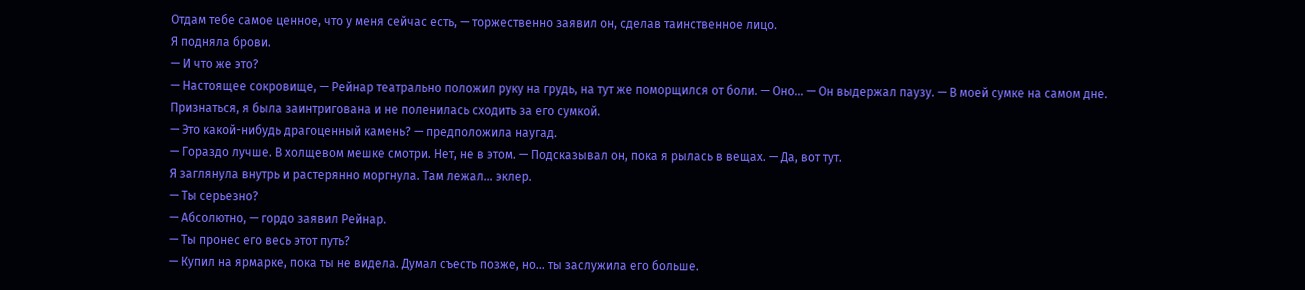Отдам тебе самое ценное, что у меня сейчас есть, — торжественно заявил он, сделав таинственное лицо.
Я подняла брови.
— И что же это?
— Настоящее сокровище, — Рейнар театрально положил руку на грудь, на тут же поморщился от боли. — Оно… — Он выдержал паузу. — В моей сумке на самом дне.
Признаться, я была заинтригована и не поленилась сходить за его сумкой.
— Это какой-нибудь драгоценный камень? — предположила наугад.
— Гораздо лучше. В холщевом мешке смотри. Нет, не в этом. — Подсказывал он, пока я рылась в вещах. — Да, вот тут.
Я заглянула внутрь и растерянно моргнула. Там лежал… эклер.
— Ты серьезно?
— Абсолютно, — гордо заявил Рейнар.
— Ты пронес его весь этот путь?
— Купил на ярмарке, пока ты не видела. Думал съесть позже, но… ты заслужила его больше.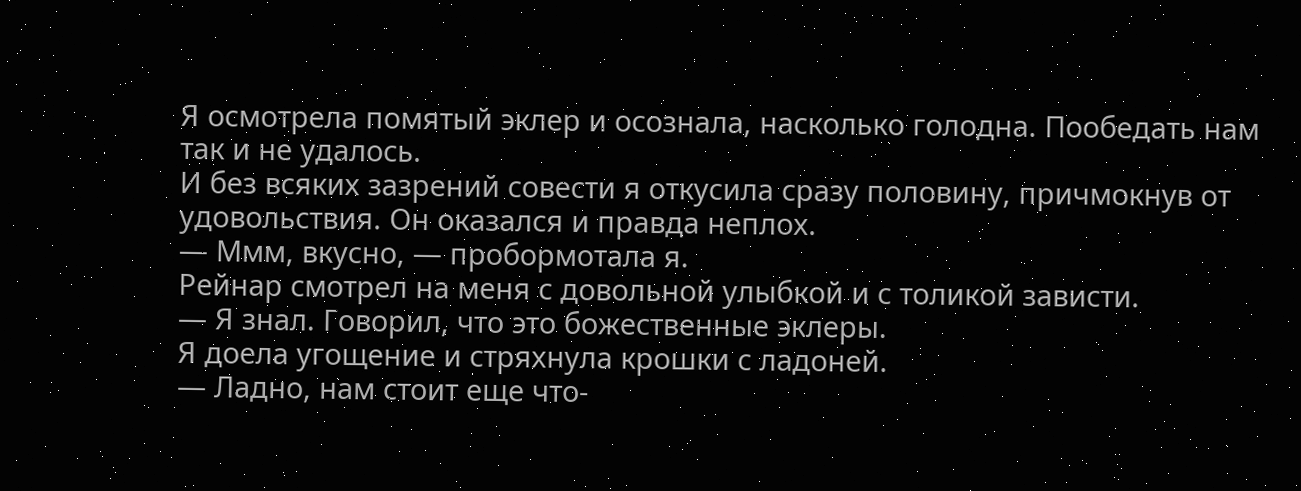Я осмотрела помятый эклер и осознала, насколько голодна. Пообедать нам так и не удалось.
И без всяких зазрений совести я откусила сразу половину, причмокнув от удовольствия. Он оказался и правда неплох.
— Ммм, вкусно, — пробормотала я.
Рейнар смотрел на меня с довольной улыбкой и с толикой зависти.
— Я знал. Говорил, что это божественные эклеры.
Я доела угощение и стряхнула крошки с ладоней.
— Ладно, нам стоит еще что-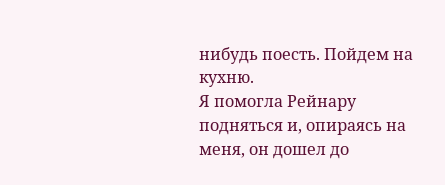нибудь поесть. Пойдем на кухню.
Я помогла Рейнару подняться и, опираясь на меня, он дошел до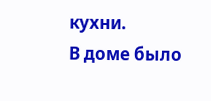кухни.
В доме было